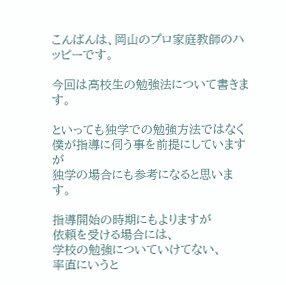こんばんは、岡山のプロ家庭教師のハッピーです。

今回は高校生の勉強法について書きます。

といっても独学での勉強方法ではなく
僕が指導に伺う事を前提にしていますが
独学の場合にも参考になると思います。

指導開始の時期にもよりますが
依頼を受ける場合には、
学校の勉強についていけてない、
率直にいうと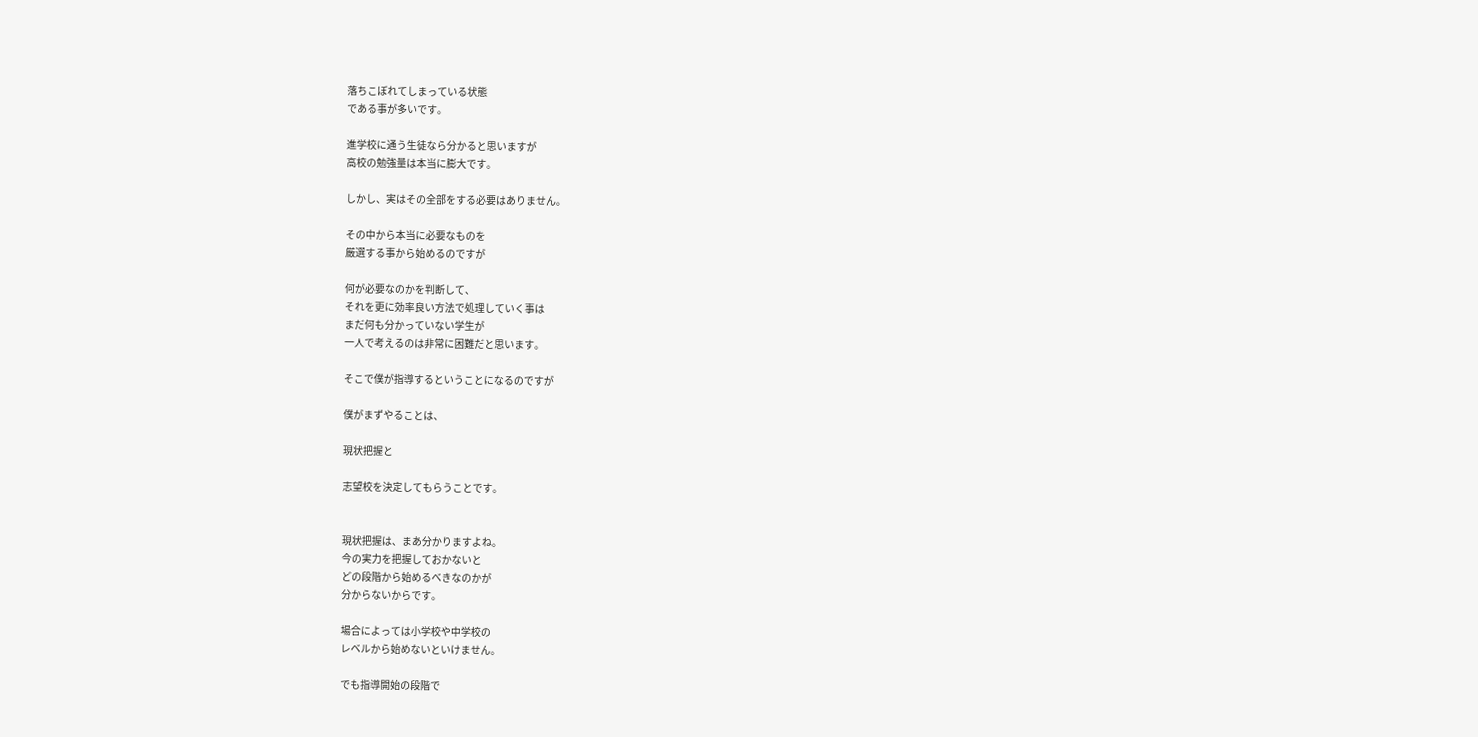落ちこぼれてしまっている状態
である事が多いです。

進学校に通う生徒なら分かると思いますが
高校の勉強量は本当に膨大です。

しかし、実はその全部をする必要はありません。

その中から本当に必要なものを
厳選する事から始めるのですが

何が必要なのかを判断して、
それを更に効率良い方法で処理していく事は
まだ何も分かっていない学生が
一人で考えるのは非常に困難だと思います。

そこで僕が指導するということになるのですが

僕がまずやることは、

現状把握と

志望校を決定してもらうことです。


現状把握は、まあ分かりますよね。
今の実力を把握しておかないと
どの段階から始めるべきなのかが
分からないからです。

場合によっては小学校や中学校の
レベルから始めないといけません。

でも指導開始の段階で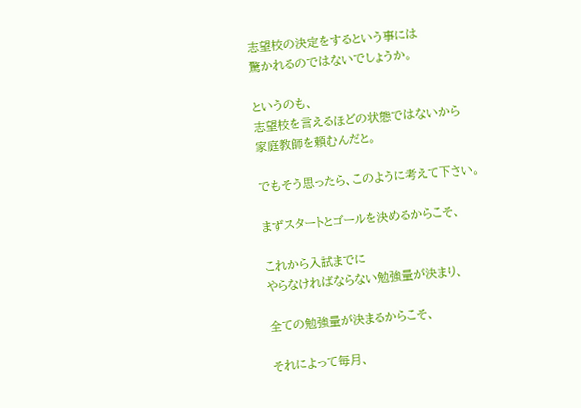志望校の決定をするという事には
驚かれるのではないでしょうか。

というのも、
志望校を言えるほどの状態ではないから
家庭教師を頼むんだと。

でもそう思ったら、このように考えて下さい。

まずスタートとゴールを決めるからこそ、

これから入試までに
やらなければならない勉強量が決まり、

全ての勉強量が決まるからこそ、

それによって毎月、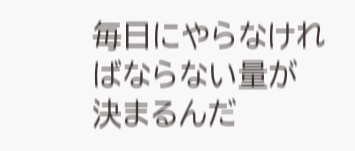毎日にやらなければならない量が決まるんだ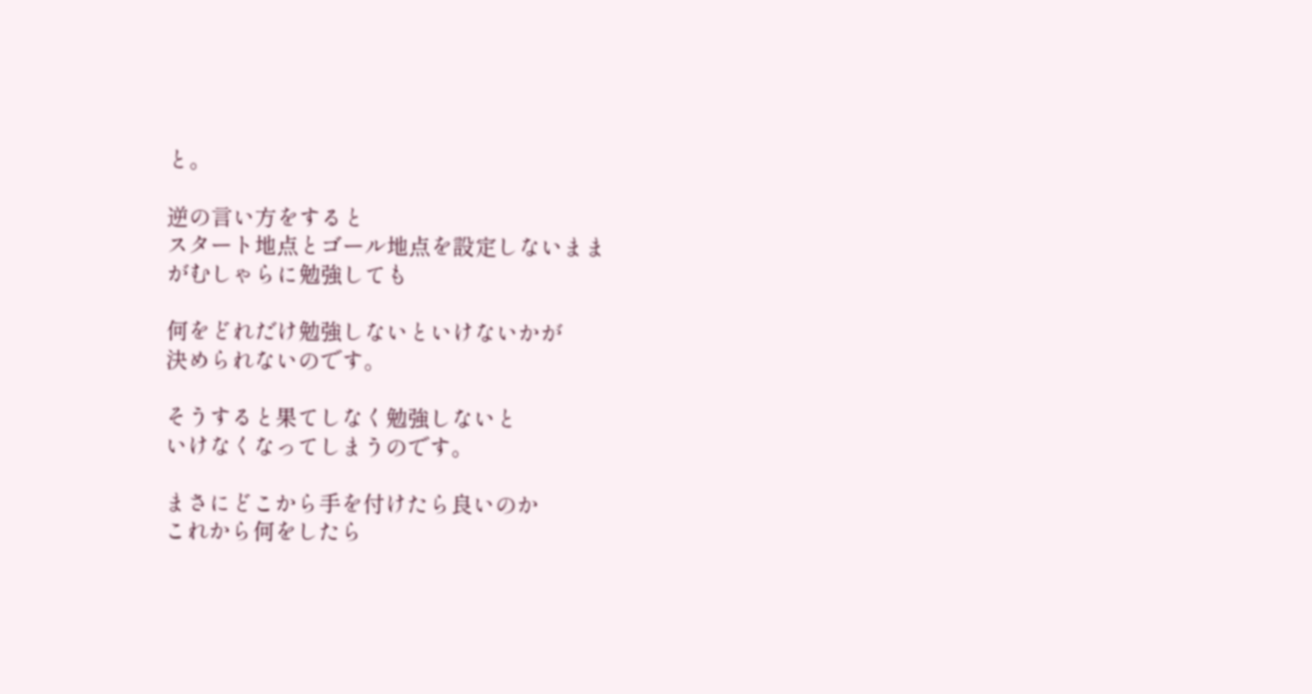と。

逆の言い方をすると
スタート地点とゴール地点を設定しないまま
がむしゃらに勉強しても

何をどれだけ勉強しないといけないかが
決められないのです。

そうすると果てしなく勉強しないと
いけなくなってしまうのです。

まさにどこから手を付けたら良いのか
これから何をしたら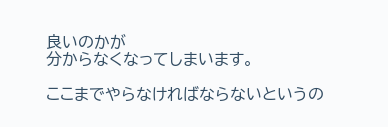良いのかが
分からなくなってしまいます。

ここまでやらなければならないというの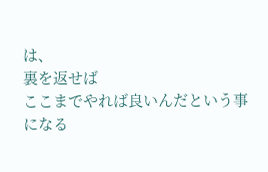は、
裏を返せば
ここまでやれば良いんだという事
になる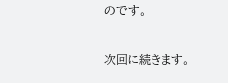のです。

次回に続きます。